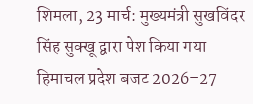शिमला, 23 मार्च: मुख्यमंत्री सुखविंदर सिंह सुक्खू द्वारा पेश किया गया हिमाचल प्रदेश बजट 2026–27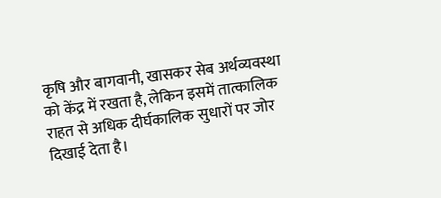कृषि और बागवानी, खासकर सेब अर्थव्यवस्था को केंद्र में रखता है, लेकिन इसमें तात्कालिक राहत से अधिक दीर्घकालिक सुधारों पर जोर दिखाई देता है।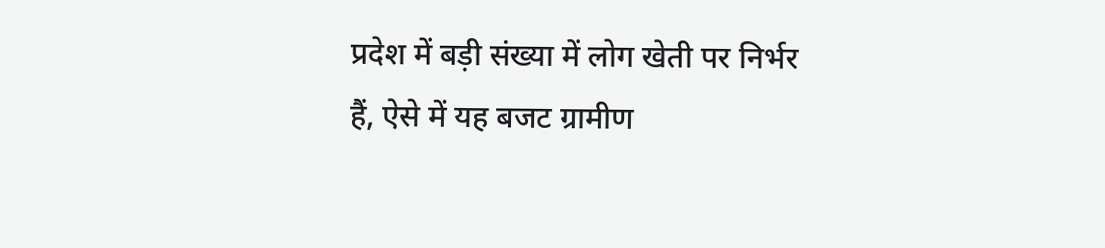प्रदेश में बड़ी संख्या में लोग खेती पर निर्भर हैं, ऐसे में यह बजट ग्रामीण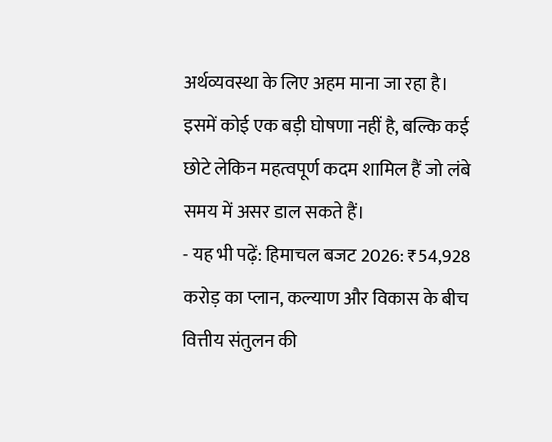अर्थव्यवस्था के लिए अहम माना जा रहा है। इसमें कोई एक बड़ी घोषणा नहीं है, बल्कि कई छोटे लेकिन महत्वपूर्ण कदम शामिल हैं जो लंबे समय में असर डाल सकते हैं।
- यह भी पढ़ें: हिमाचल बजट 2026: ₹54,928 करोड़ का प्लान, कल्याण और विकास के बीच वित्तीय संतुलन की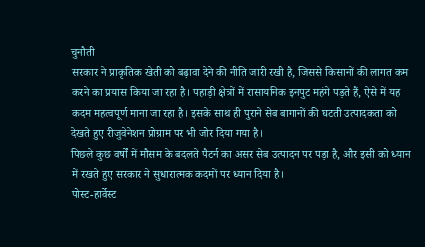चुनौती
सरकार ने प्राकृतिक खेती को बढ़ावा देने की नीति जारी रखी है, जिससे किसानों की लागत कम करने का प्रयास किया जा रहा है। पहाड़ी क्षेत्रों में रासायनिक इनपुट महंगे पड़ते हैं, ऐसे में यह कदम महत्वपूर्ण माना जा रहा है। इसके साथ ही पुराने सेब बागानों की घटती उत्पादकता को देखते हुए रीजुवेनेशन प्रोग्राम पर भी जोर दिया गया है।
पिछले कुछ वर्षों में मौसम के बदलते पैटर्न का असर सेब उत्पादन पर पड़ा है, और इसी को ध्यान में रखते हुए सरकार ने सुधारात्मक कदमों पर ध्यान दिया है।
पोस्ट-हार्वेस्ट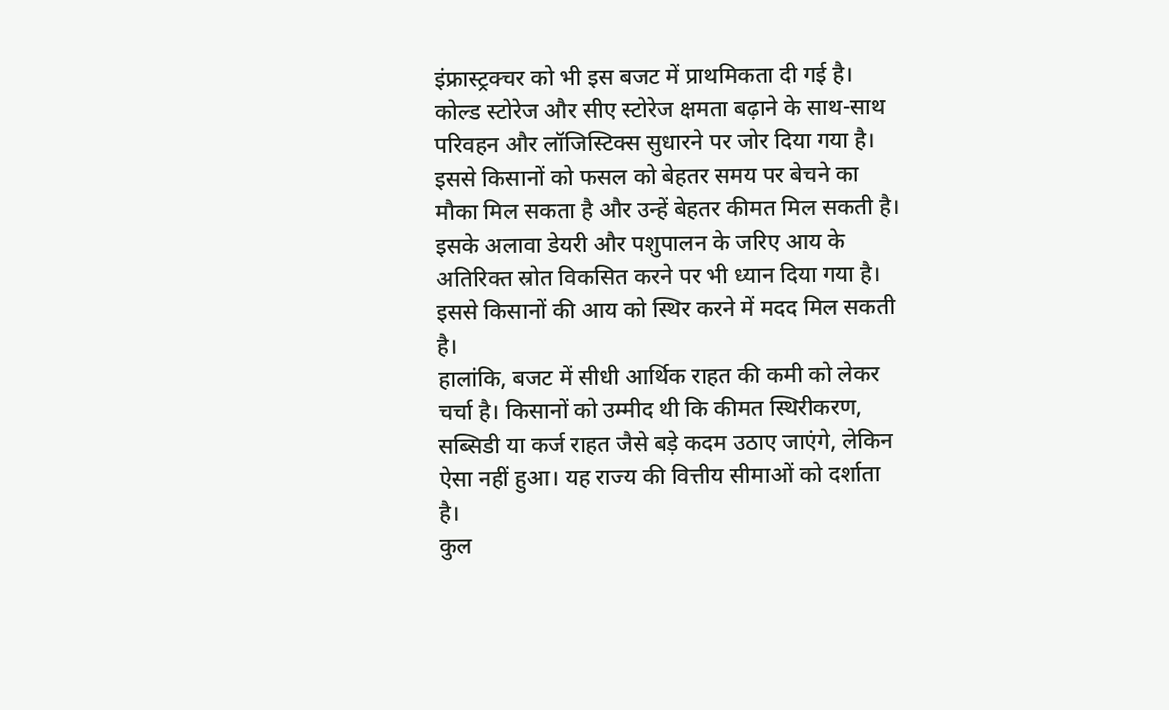इंफ्रास्ट्रक्चर को भी इस बजट में प्राथमिकता दी गई है। कोल्ड स्टोरेज और सीए स्टोरेज क्षमता बढ़ाने के साथ-साथ परिवहन और लॉजिस्टिक्स सुधारने पर जोर दिया गया है। इससे किसानों को फसल को बेहतर समय पर बेचने का मौका मिल सकता है और उन्हें बेहतर कीमत मिल सकती है।
इसके अलावा डेयरी और पशुपालन के जरिए आय के अतिरिक्त स्रोत विकसित करने पर भी ध्यान दिया गया है। इससे किसानों की आय को स्थिर करने में मदद मिल सकती है।
हालांकि, बजट में सीधी आर्थिक राहत की कमी को लेकर चर्चा है। किसानों को उम्मीद थी कि कीमत स्थिरीकरण, सब्सिडी या कर्ज राहत जैसे बड़े कदम उठाए जाएंगे, लेकिन ऐसा नहीं हुआ। यह राज्य की वित्तीय सीमाओं को दर्शाता है।
कुल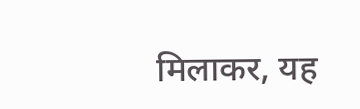मिलाकर, यह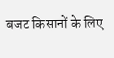बजट किसानों के लिए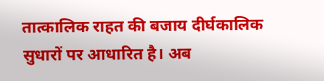तात्कालिक राहत की बजाय दीर्घकालिक सुधारों पर आधारित है। अब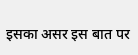इसका असर इस बात पर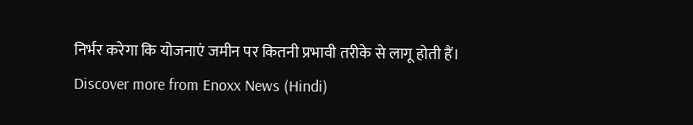निर्भर करेगा कि योजनाएं जमीन पर कितनी प्रभावी तरीके से लागू होती हैं।
Discover more from Enoxx News (Hindi)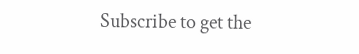Subscribe to get the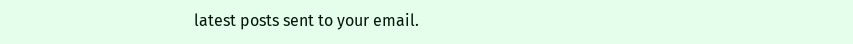latest posts sent to your email.